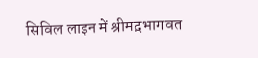सिविल लाइन में श्रीमद़भागवत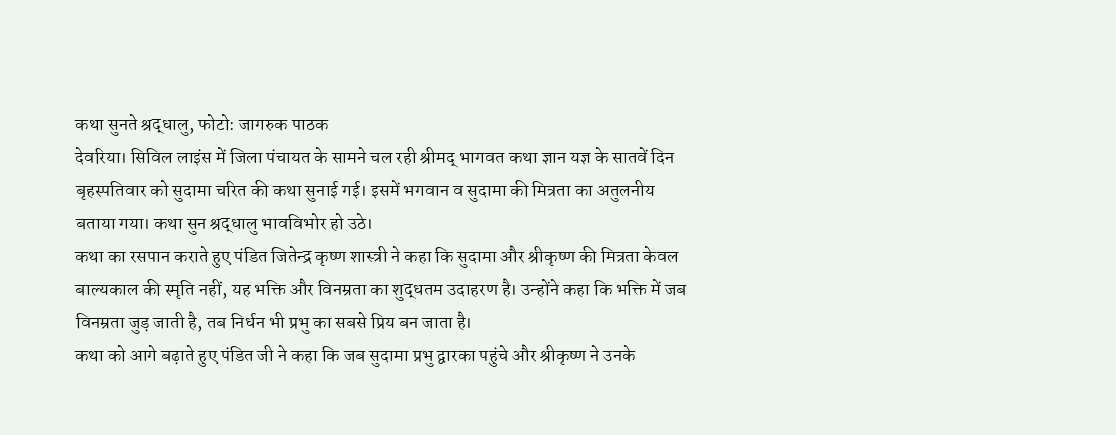कथा सुनते श्रद्धालु, फोटो: जागरुक पाठक
देवरिया। सिविल लाइंस में जिला पंचायत के सामने चल रही श्रीमद् भागवत कथा ज्ञान यज्ञ के सातवें दिन बृहस्पतिवार को सुदामा चरित की कथा सुनाई गई। इसमें भगवान व सुदामा की मित्रता का अतुलनीय बताया गया। कथा सुन श्रद्धालु भावविभोर हो उठे।
कथा का रसपान कराते हुए पंडित जितेन्द्र कृष्ण शास्त्री ने कहा कि सुदामा और श्रीकृष्ण की मित्रता केवल बाल्यकाल की स्मृति नहीं, यह भक्ति और विनम्रता का शुद्धतम उदाहरण है। उन्होंने कहा कि भक्ति में जब विनम्रता जुड़ जाती है, तब निर्धन भी प्रभु का सबसे प्रिय बन जाता है।
कथा को आगे बढ़ाते हुए पंडित जी ने कहा कि जब सुदामा प्रभु द्वारका पहुंचे और श्रीकृष्ण ने उनके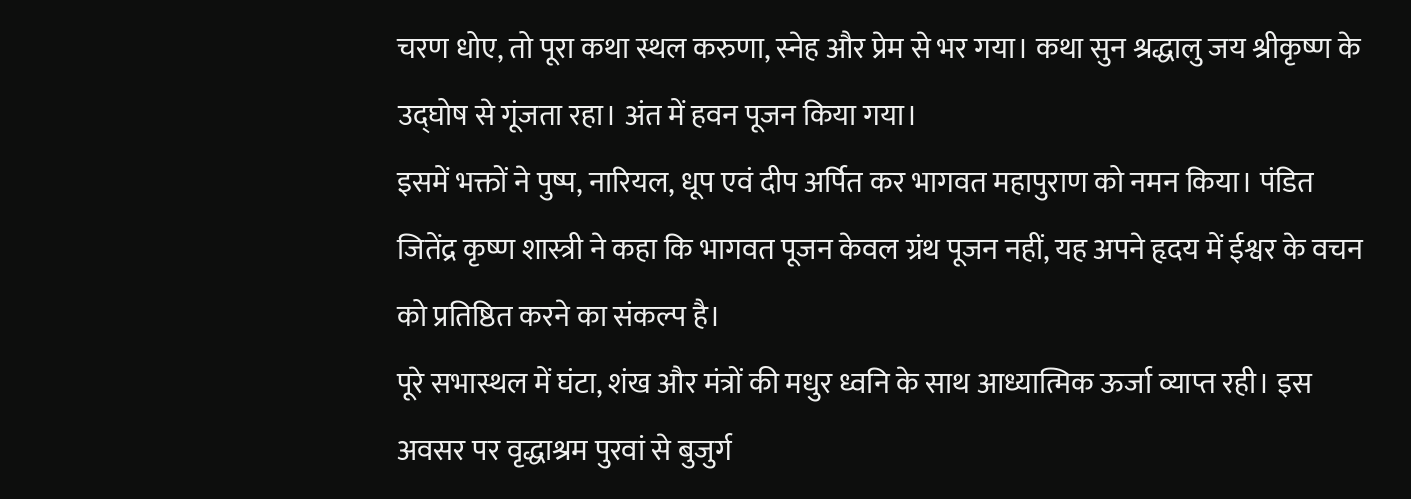चरण धोए, तो पूरा कथा स्थल करुणा, स्नेह और प्रेम से भर गया। कथा सुन श्रद्धालु जय श्रीकृष्ण के उद्घोष से गूंजता रहा। अंत में हवन पूजन किया गया।
इसमें भक्तों ने पुष्प, नारियल, धूप एवं दीप अर्पित कर भागवत महापुराण को नमन किया। पंडित जितेंद्र कृष्ण शास्त्री ने कहा कि भागवत पूजन केवल ग्रंथ पूजन नहीं, यह अपने हृदय में ईश्वर के वचन को प्रतिष्ठित करने का संकल्प है।
पूरे सभास्थल में घंटा, शंख और मंत्रों की मधुर ध्वनि के साथ आध्यात्मिक ऊर्जा व्याप्त रही। इस अवसर पर वृद्धाश्रम पुरवां से बुजुर्ग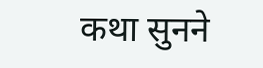कथा सुनने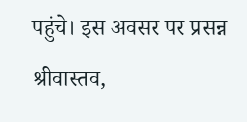पहुंचे। इस अवसर पर प्रसन्न श्रीवास्तव,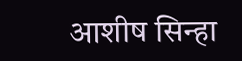आशीष सिन्हा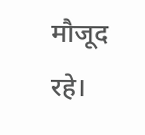मौजूद रहे।